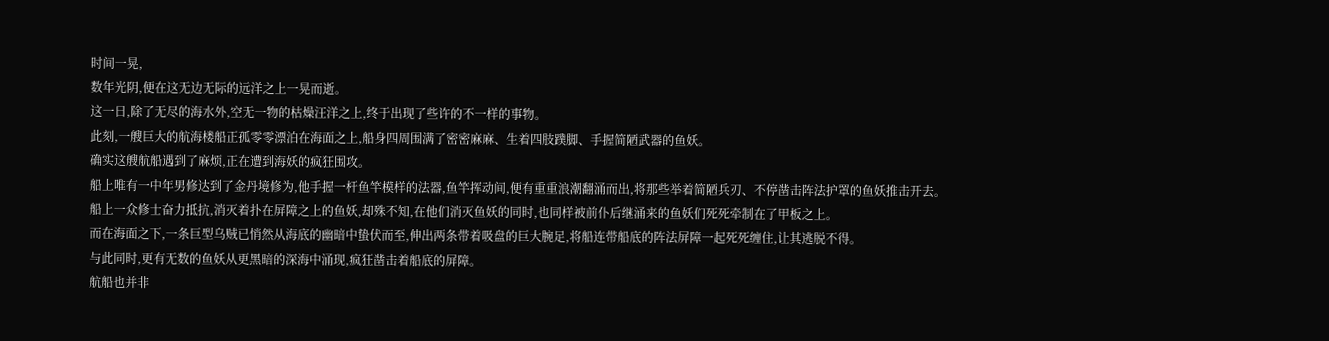时间一晃,
数年光阴,便在这无边无际的远洋之上一晃而逝。
这一日,除了无尽的海水外,空无一物的枯燥汪洋之上,终于出现了些许的不一样的事物。
此刻,一艘巨大的航海楼船正孤零零漂泊在海面之上,船身四周围满了密密麻麻、生着四肢蹼脚、手握简陋武器的鱼妖。
确实这艘航船遇到了麻烦,正在遭到海妖的疯狂围攻。
船上唯有一中年男修达到了金丹境修为,他手握一杆鱼竿模样的法器,鱼竿挥动间,便有重重浪潮翻涌而出,将那些举着简陋兵刃、不停凿击阵法护罩的鱼妖推击开去。
船上一众修士奋力抵抗,消灭着扑在屏障之上的鱼妖,却殊不知,在他们消灭鱼妖的同时,也同样被前仆后继涌来的鱼妖们死死牵制在了甲板之上。
而在海面之下,一条巨型乌贼已悄然从海底的幽暗中蛰伏而至,伸出两条带着吸盘的巨大腕足,将船连带船底的阵法屏障一起死死缠住,让其逃脱不得。
与此同时,更有无数的鱼妖从更黑暗的深海中涌现,疯狂凿击着船底的屏障。
航船也并非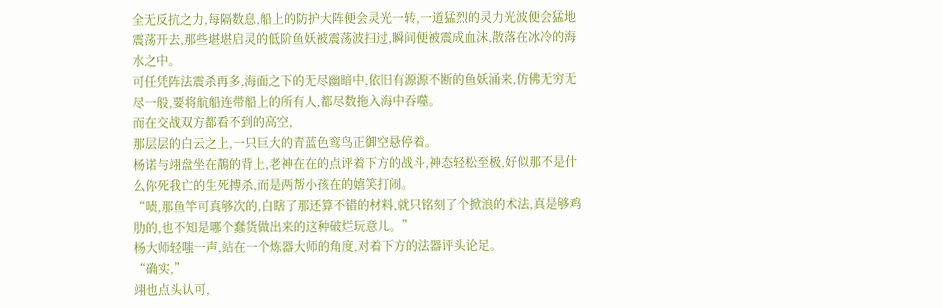全无反抗之力,每隔数息,船上的防护大阵便会灵光一转,一道猛烈的灵力光波便会猛地震荡开去,那些堪堪启灵的低阶鱼妖被震荡波扫过,瞬间便被震成血沫,散落在冰冷的海水之中。
可任凭阵法震杀再多,海面之下的无尽幽暗中,依旧有源源不断的鱼妖涌来,仿佛无穷无尽一般,要将航船连带船上的所有人,都尽数拖入海中吞噬。
而在交战双方都看不到的高空,
那层层的白云之上,一只巨大的青蓝色鸾鸟正御空悬停着。
杨诺与翊盘坐在鶄的背上,老神在在的点评着下方的战斗,神态轻松至极,好似那不是什么你死我亡的生死搏杀,而是两帮小孩在的嬉笑打闹。
“啧,那鱼竿可真够次的,白瞎了那还算不错的材料,就只铭刻了个掀浪的术法,真是够鸡肋的,也不知是哪个蠢货做出来的这种破烂玩意儿。”
杨大师轻嗤一声,站在一个炼器大师的角度,对着下方的法器评头论足。
“确实,”
翊也点头认可,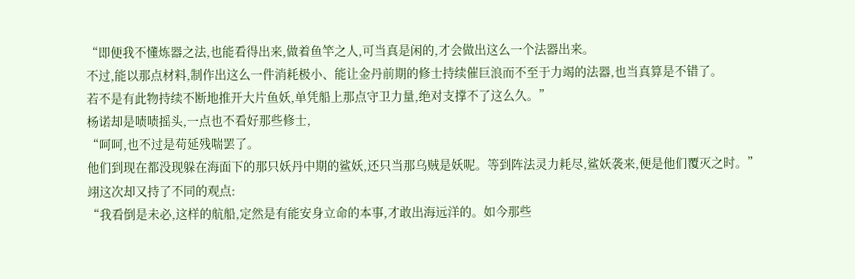“即便我不懂炼器之法,也能看得出来,做着鱼竿之人,可当真是闲的,才会做出这么一个法器出来。
不过,能以那点材料,制作出这么一件消耗极小、能让金丹前期的修士持续催巨浪而不至于力竭的法器,也当真算是不错了。
若不是有此物持续不断地推开大片鱼妖,单凭船上那点守卫力量,绝对支撑不了这么久。”
杨诺却是啧啧摇头,一点也不看好那些修士,
“呵呵,也不过是苟延残喘罢了。
他们到现在都没现躲在海面下的那只妖丹中期的鲨妖,还只当那乌贼是妖呢。等到阵法灵力耗尽,鲨妖袭来,便是他们覆灭之时。”
翊这次却又持了不同的观点:
“我看倒是未必,这样的航船,定然是有能安身立命的本事,才敢出海远洋的。如今那些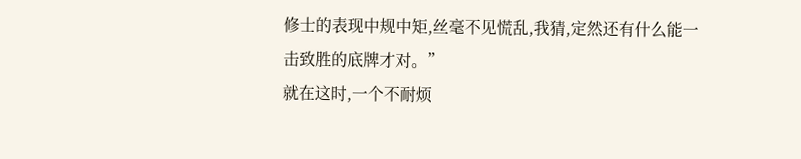修士的表现中规中矩,丝毫不见慌乱,我猜,定然还有什么能一击致胜的底牌才对。”
就在这时,一个不耐烦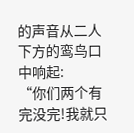的声音从二人下方的鸾鸟口中响起:
“你们两个有完没完!我就只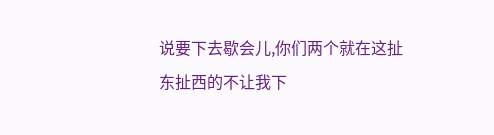说要下去歇会儿,你们两个就在这扯东扯西的不让我下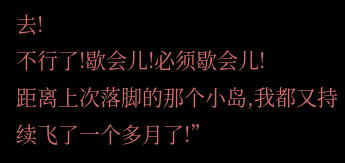去!
不行了!歇会儿!必须歇会儿!
距离上次落脚的那个小岛,我都又持续飞了一个多月了!”